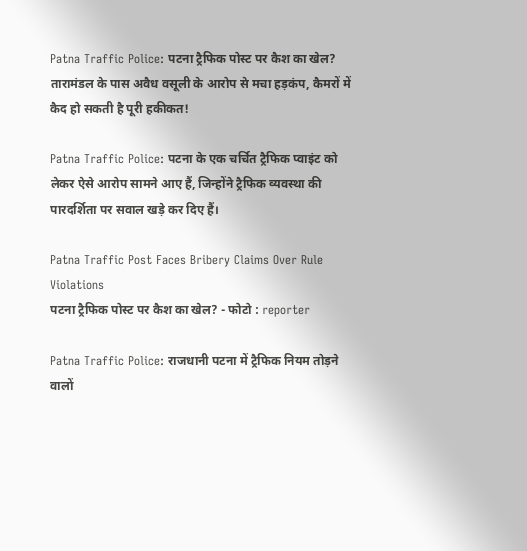Patna Traffic Police: पटना ट्रैफिक पोस्ट पर कैश का खेल? तारामंडल के पास अवैध वसूली के आरोप से मचा हड़कंप, कैमरों में कैद हो सकती है पूरी हकीकत!

Patna Traffic Police: पटना के एक चर्चित ट्रैफिक प्वाइंट को लेकर ऐसे आरोप सामने आए हैं, जिन्होंने ट्रैफिक व्यवस्था की पारदर्शिता पर सवाल खड़े कर दिए हैं।

Patna Traffic Post Faces Bribery Claims Over Rule Violations
पटना ट्रैफिक पोस्ट पर कैश का खेल? - फोटो : reporter

Patna Traffic Police: राजधानी पटना में ट्रैफिक नियम तोड़ने वालों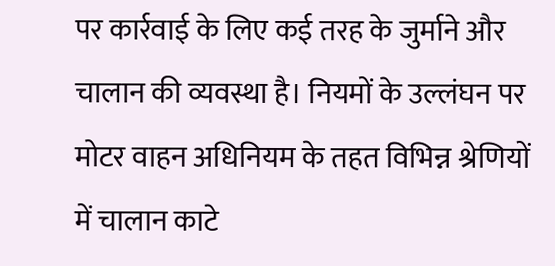पर कार्रवाई के लिए कई तरह के जुर्माने और चालान की व्यवस्था है। नियमों के उल्लंघन पर मोटर वाहन अधिनियम के तहत विभिन्न श्रेणियों में चालान काटे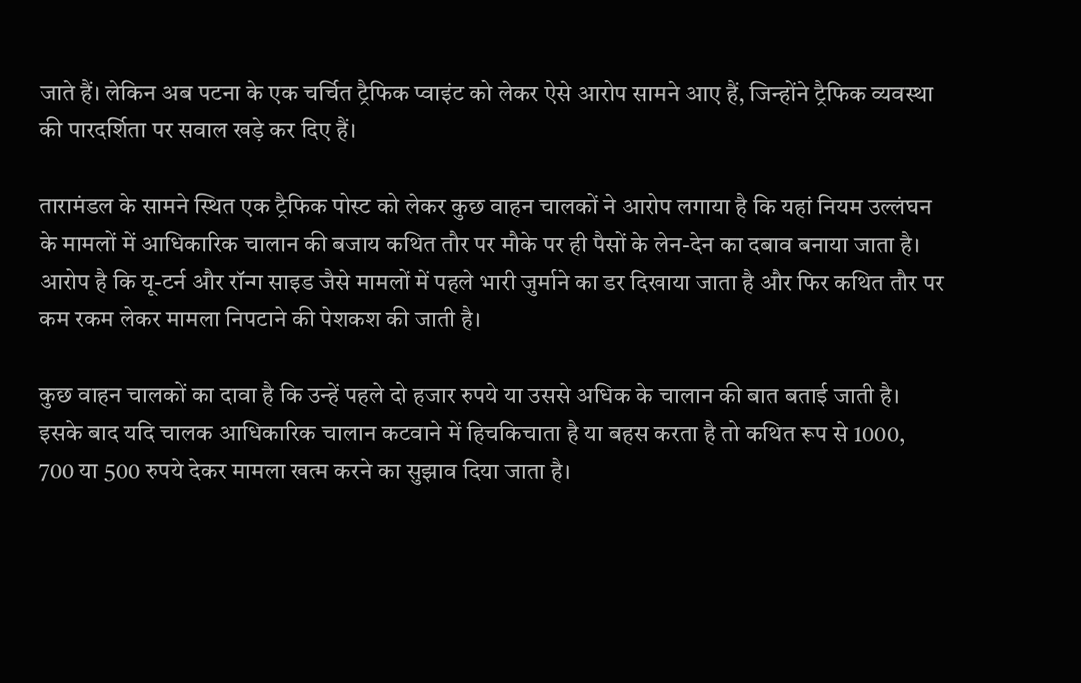जाते हैं। लेकिन अब पटना के एक चर्चित ट्रैफिक प्वाइंट को लेकर ऐसे आरोप सामने आए हैं, जिन्होंने ट्रैफिक व्यवस्था की पारदर्शिता पर सवाल खड़े कर दिए हैं।

तारामंडल के सामने स्थित एक ट्रैफिक पोस्ट को लेकर कुछ वाहन चालकों ने आरोप लगाया है कि यहां नियम उल्लंघन के मामलों में आधिकारिक चालान की बजाय कथित तौर पर मौके पर ही पैसों के लेन-देन का दबाव बनाया जाता है। आरोप है कि यू-टर्न और रॉन्ग साइड जैसे मामलों में पहले भारी जुर्माने का डर दिखाया जाता है और फिर कथित तौर पर कम रकम लेकर मामला निपटाने की पेशकश की जाती है।

कुछ वाहन चालकों का दावा है कि उन्हें पहले दो हजार रुपये या उससे अधिक के चालान की बात बताई जाती है। इसके बाद यदि चालक आधिकारिक चालान कटवाने में हिचकिचाता है या बहस करता है तो कथित रूप से 1000, 700 या 500 रुपये देकर मामला खत्म करने का सुझाव दिया जाता है।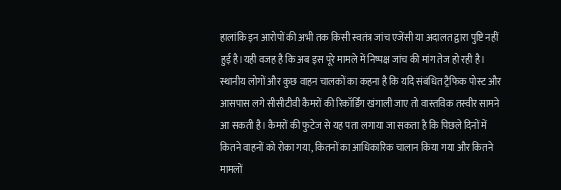हालांकि इन आरोपों की अभी तक किसी स्वतंत्र जांच एजेंसी या अदालत द्वारा पुष्टि नहीं हुई है।यही वजह है कि अब इस पूरे मामले में निष्पक्ष जांच की मांग तेज हो रही है। स्थानीय लोगों और कुछ वाहन चालकों का कहना है कि यदि संबंधित ट्रैफिक पोस्ट और आसपास लगे सीसीटीवी कैमरों की रिकॉर्डिंग खंगाली जाए तो वास्तविक तस्वीर सामने आ सकती है। कैमरों की फुटेज से यह पता लगाया जा सकता है कि पिछले दिनों में कितने वाहनों को रोका गया, कितनों का आधिकारिक चालान किया गया और कितने मामलों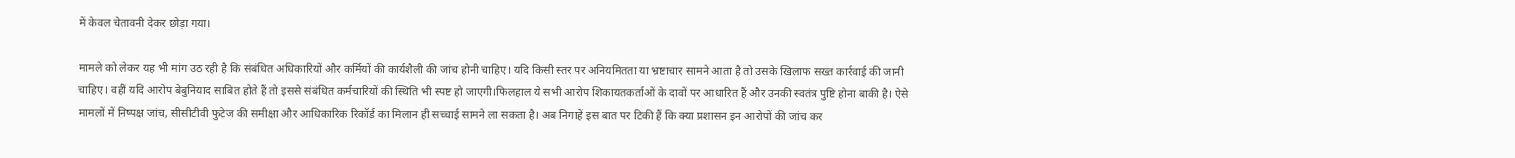में केवल चेतावनी देकर छोड़ा गया।

मामले को लेकर यह भी मांग उठ रही है कि संबंधित अधिकारियों और कर्मियों की कार्यशैली की जांच होनी चाहिए। यदि किसी स्तर पर अनियमितता या भ्रष्टाचार सामने आता है तो उसके खिलाफ सख्त कार्रवाई की जानी चाहिए। वहीं यदि आरोप बेबुनियाद साबित होते हैं तो इससे संबंधित कर्मचारियों की स्थिति भी स्पष्ट हो जाएगी।फिलहाल ये सभी आरोप शिकायतकर्ताओं के दावों पर आधारित हैं और उनकी स्वतंत्र पुष्टि होना बाकी है। ऐसे मामलों में निष्पक्ष जांच, सीसीटीवी फुटेज की समीक्षा और आधिकारिक रिकॉर्ड का मिलान ही सच्चाई सामने ला सकता है। अब निगाहें इस बात पर टिकी हैं कि क्या प्रशासन इन आरोपों की जांच कर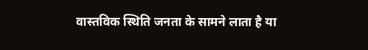वास्तविक स्थिति जनता के सामने लाता है या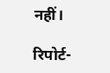नहीं।

रिपोर्ट-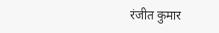रंजीत कुमार